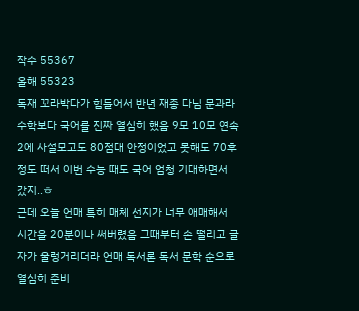작수 55367
올해 55323
독재 꼬라박다가 힘들어서 반년 재종 다님 문과라 수학보다 국어를 진짜 열심히 했음 9모 10모 연속 2에 사설모고도 80점대 안정이었고 못해도 70후 정도 떠서 이번 수능 때도 국어 엄청 기대하면서 갔지..ㅎ
근데 오늘 언매 특히 매체 선지가 너무 애매해서 시간을 20분이나 써버렸음 그때부터 손 떨리고 글자가 울렁거리더라 언매 독서론 독서 문학 순으로 열심히 준비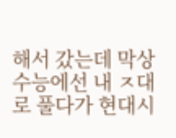해서 갔는데 막상 수능에선 내 ㅈ대로 풀다가 현대시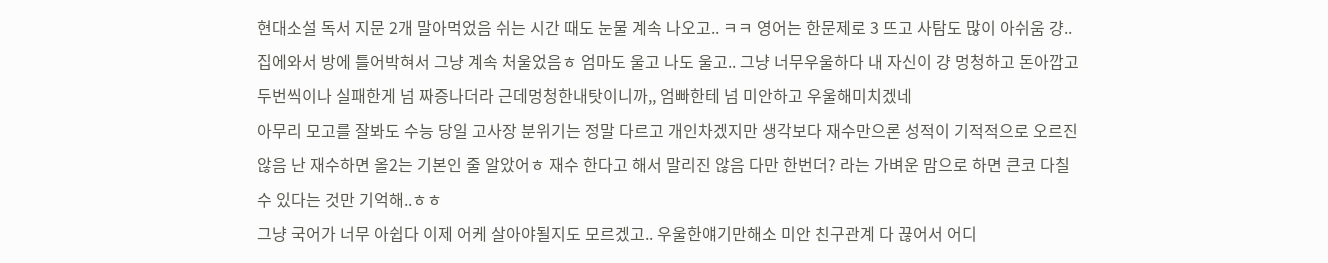현대소설 독서 지문 2개 말아먹었음 쉬는 시간 때도 눈물 계속 나오고.. ㅋㅋ 영어는 한문제로 3 뜨고 사탐도 많이 아쉬움 걍..
집에와서 방에 틀어박혀서 그냥 계속 처울었음ㅎ 엄마도 울고 나도 울고.. 그냥 너무우울하다 내 자신이 걍 멍청하고 돈아깝고 두번씩이나 실패한게 넘 짜증나더라 근데멍청한내탓이니까,, 엄빠한테 넘 미안하고 우울해미치겠네
아무리 모고를 잘봐도 수능 당일 고사장 분위기는 정말 다르고 개인차겠지만 생각보다 재수만으론 성적이 기적적으로 오르진 않음 난 재수하면 올2는 기본인 줄 알았어ㅎ 재수 한다고 해서 말리진 않음 다만 한번더? 라는 가벼운 맘으로 하면 큰코 다칠 수 있다는 것만 기억해..ㅎㅎ
그냥 국어가 너무 아쉽다 이제 어케 살아야될지도 모르겠고.. 우울한얘기만해소 미안 친구관계 다 끊어서 어디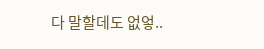다 말할데도 없엏..